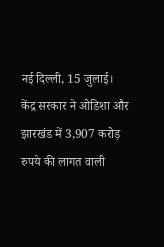नई दिल्ली, 15 जुलाई।
केंद्र सरकार ने ओडिशा और झारखंड में 3,907 करोड़ रुपये की लागत वाली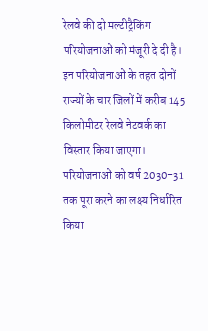रेलवे की दो मल्टीट्रैकिंग परियोजनाओं को मंजूरी दे दी है। इन परियोजनाओं के तहत दोनों राज्यों के चार जिलों में करीब 145 किलोमीटर रेलवे नेटवर्क का विस्तार किया जाएगा। परियोजनाओं को वर्ष 2030-31 तक पूरा करने का लक्ष्य निर्धारित किया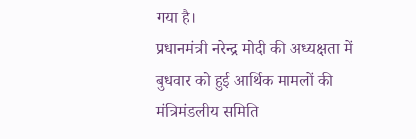गया है।
प्रधानमंत्री नरेन्द्र मोदी की अध्यक्षता में बुधवार को हुई आर्थिक मामलों की मंत्रिमंडलीय समिति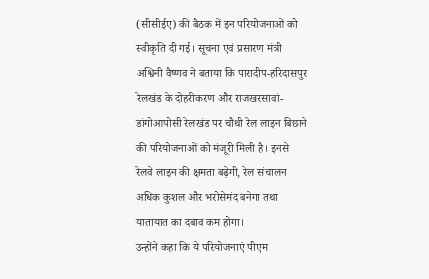(सीसीईए) की बैठक में इन परियोजनाओं को स्वीकृति दी गई। सूचना एवं प्रसारण मंत्री अश्विनी वैष्णव ने बताया कि पारादीप-हरिदासपुर रेलखंड के दोहरीकरण और राजखरसावां-डांगोआपोसी रेलखंड पर चौथी रेल लाइन बिछाने की परियोजनाओं को मंजूरी मिली है। इनसे रेलवे लाइन की क्षमता बढ़ेगी, रेल संचालन अधिक कुशल और भरोसेमंद बनेगा तथा यातायात का दबाव कम होगा।
उन्होंने कहा कि ये परियोजनाएं पीएम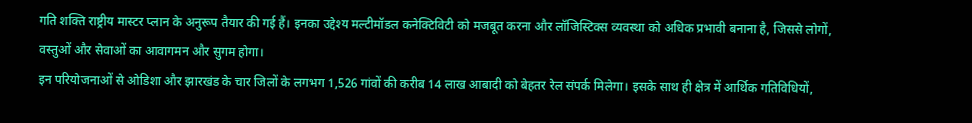गति शक्ति राष्ट्रीय मास्टर प्लान के अनुरूप तैयार की गई हैं। इनका उद्देश्य मल्टीमॉडल कनेक्टिविटी को मजबूत करना और लॉजिस्टिक्स व्यवस्था को अधिक प्रभावी बनाना है, जिससे लोगों, वस्तुओं और सेवाओं का आवागमन और सुगम होगा।
इन परियोजनाओं से ओडिशा और झारखंड के चार जिलों के लगभग 1,526 गांवों की करीब 14 लाख आबादी को बेहतर रेल संपर्क मिलेगा। इसके साथ ही क्षेत्र में आर्थिक गतिविधियों,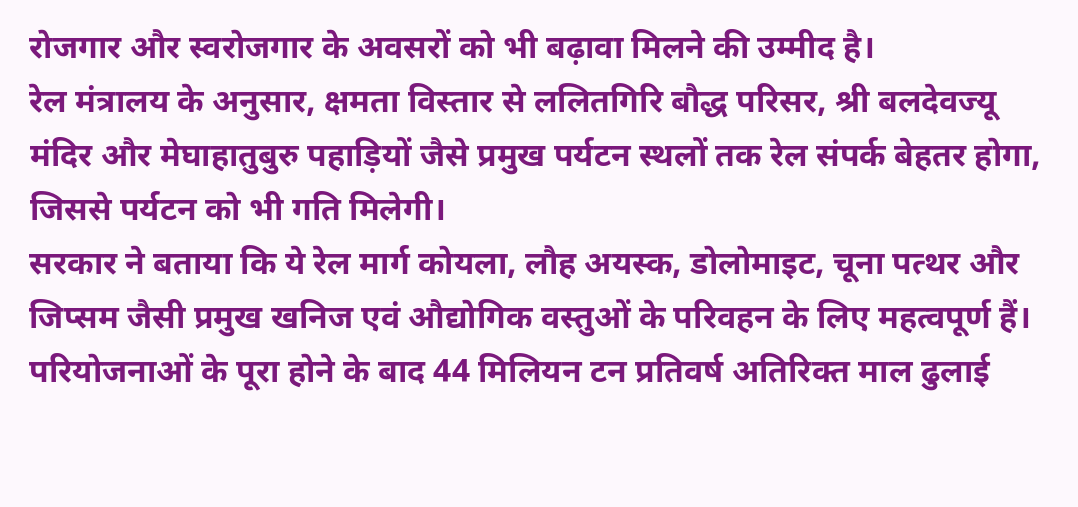रोजगार और स्वरोजगार के अवसरों को भी बढ़ावा मिलने की उम्मीद है।
रेल मंत्रालय के अनुसार, क्षमता विस्तार से ललितगिरि बौद्ध परिसर, श्री बलदेवज्यू मंदिर और मेघाहातुबुरु पहाड़ियों जैसे प्रमुख पर्यटन स्थलों तक रेल संपर्क बेहतर होगा, जिससे पर्यटन को भी गति मिलेगी।
सरकार ने बताया कि ये रेल मार्ग कोयला, लौह अयस्क, डोलोमाइट, चूना पत्थर और जिप्सम जैसी प्रमुख खनिज एवं औद्योगिक वस्तुओं के परिवहन के लिए महत्वपूर्ण हैं। परियोजनाओं के पूरा होने के बाद 44 मिलियन टन प्रतिवर्ष अतिरिक्त माल ढुलाई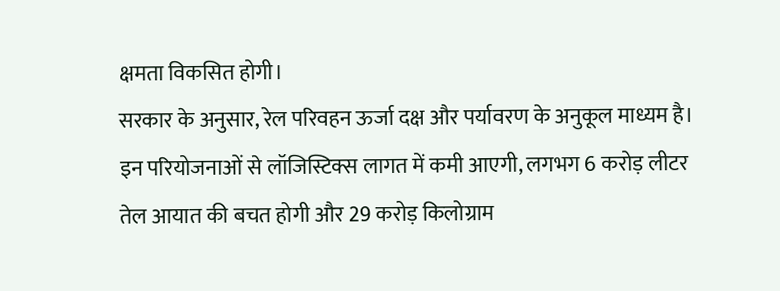क्षमता विकसित होगी।
सरकार के अनुसार, रेल परिवहन ऊर्जा दक्ष और पर्यावरण के अनुकूल माध्यम है। इन परियोजनाओं से लॉजिस्टिक्स लागत में कमी आएगी, लगभग 6 करोड़ लीटर तेल आयात की बचत होगी और 29 करोड़ किलोग्राम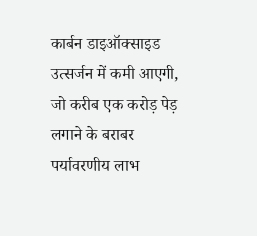कार्बन डाइऑक्साइड उत्सर्जन में कमी आएगी, जो करीब एक करोड़ पेड़ लगाने के बराबर पर्यावरणीय लाभ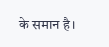के समान है।